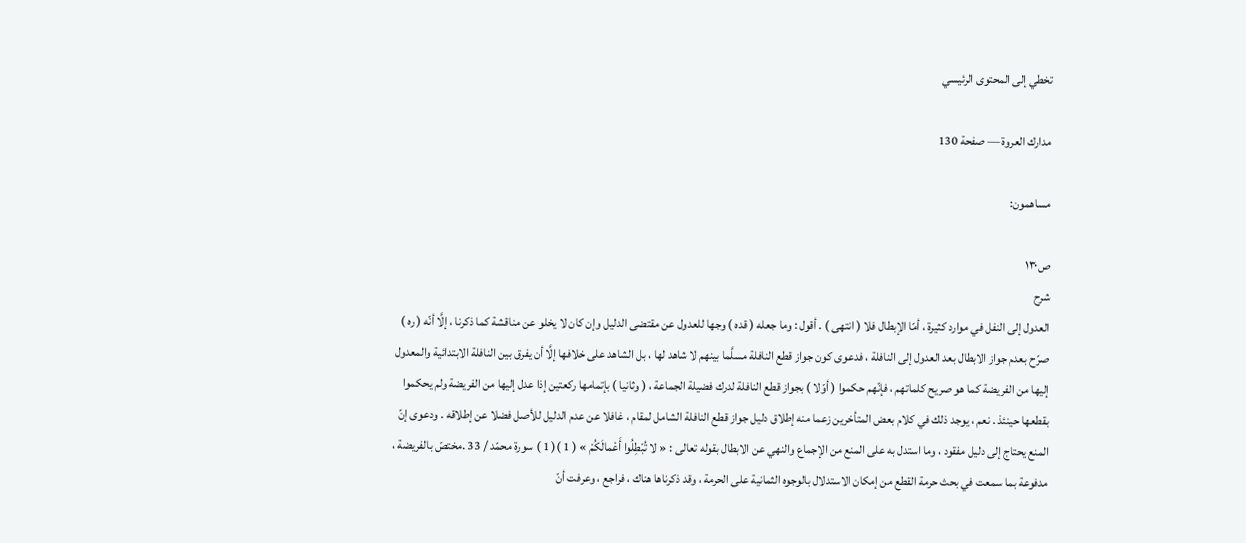تخطي إلى المحتوى الرئيسي

مدارك العروة — صفحة 130

مساهمون:

ص١٣٠
شرح
العدول إلى النفل في موارد كثيرة ، أمّا الإبطال فلا ( انتهى ) . أقول : وما جعله ( قده ) وجها للعدول عن مقتضى الدليل وإن كان لا يخلو عن مناقشة كما ذكرنا ، إلَّا أنّه ( ره ) صرّح بعدم جواز الابطال بعد العدول إلى النافلة ، فدعوى كون جواز قطع النافلة مسلَّما بينهم لا شاهد لها ، بل الشاهد على خلافها إلَّا أن يفرق بين النافلة الابتدائية والمعدول إليها من الفريضة كما هو صريح كلماتهم ، فإنّهم حكموا ( أوّلا ) بجواز قطع النافلة لدرك فضيلة الجماعة ، ( وثانيا ) بإتمامها ركعتين إذا عدل إليها من الفريضة ولم يحكموا بقطعها حينئذ . نعم ، يوجد ذلك في كلام بعض المتأخرين زعما منه إطلاق دليل جواز قطع النافلة الشامل لمقام ، غافلا عن عدم الدليل للأصل فضلا عن إطلاقه . ودعوى إنّ المنع يحتاج إلى دليل مفقود ، وما استدل به على المنع من الإجماع والنهي عن الابطال بقوله تعالى : « لا تُبْطِلُوا أَعْمالَكُمْ » ( 1 )( 1 ) سورة محمّد / 33 .مختصّ بالفريضة ، مدفوعة بما سمعت في بحث حرمة القطع من إمكان الاستدلال بالوجوه الثمانية على الحرمة ، وقد ذكرناها هناك ، فراجع ، وعرفت أنّ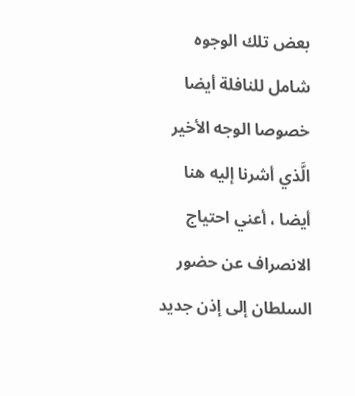بعض تلك الوجوه شامل للنافلة أيضا خصوصا الوجه الأخير الَّذي أشرنا إليه هنا أيضا ، أعني احتياج الانصراف عن حضور السلطان إلى إذن جديد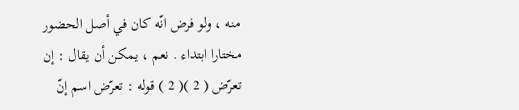منه ، ولو فرض انّه كان في أصل الحضور مختارا ابتداء . نعم ، يمكن أن يقال : إن تعرّض ( 2 )( 2 ) قوله : تعرّض اسم إنّ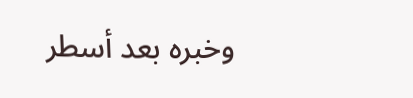وخبره بعد أسطر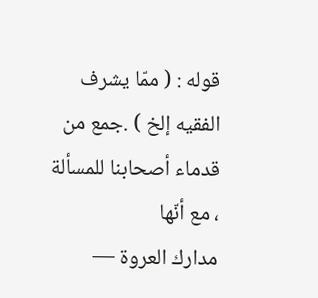قوله : ( ممّا يشرف الفقيه إلخ ) .جمع من قدماء أصحابنا للمسألة ، مع أنّها
مدارك العروة —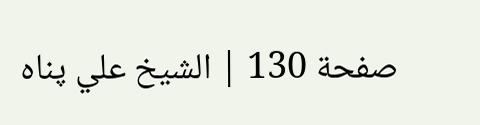صفحة 130 | الشيخ علي پناه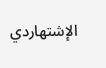الإشتهاردي